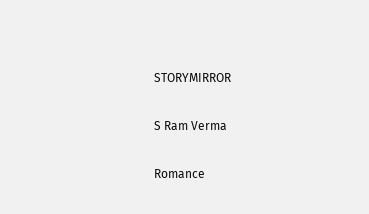STORYMIRROR

S Ram Verma

Romance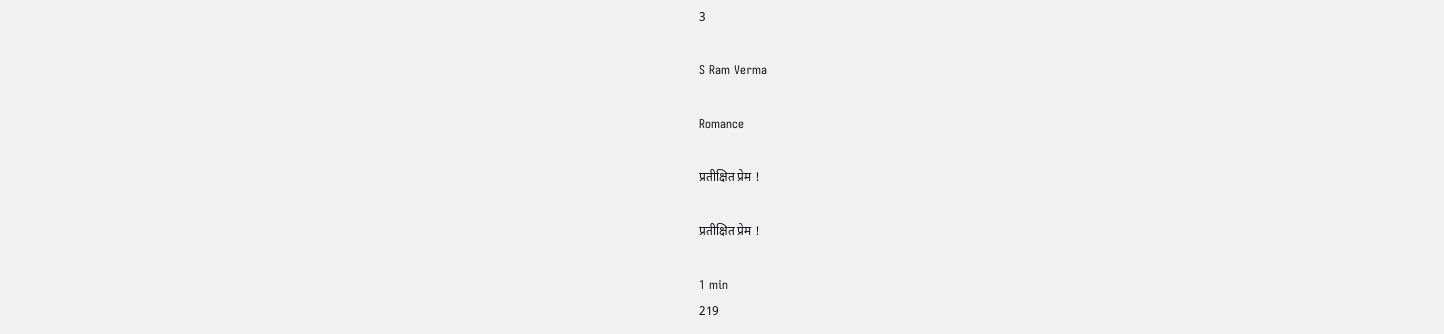3

S Ram Verma

Romance

प्रतीक्षित प्रेम !

प्रतीक्षित प्रेम !

1 min
219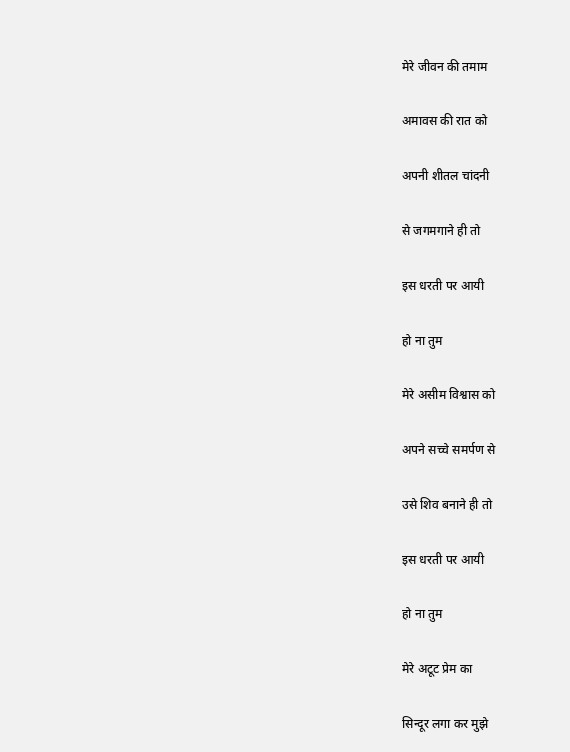मेरे जीवन की तमाम

अमावस की रात को

अपनी शीतल चांदनी

से जगमगाने ही तो

इस धरती पर आयी

हो ना तुम

मेरे असीम विश्वास को

अपने सच्चे समर्पण से

उसे शिव बनाने ही तो

इस धरती पर आयी

हो ना तुम

मेरे अटूट प्रेम का

सिन्दूर लगा कर मुझे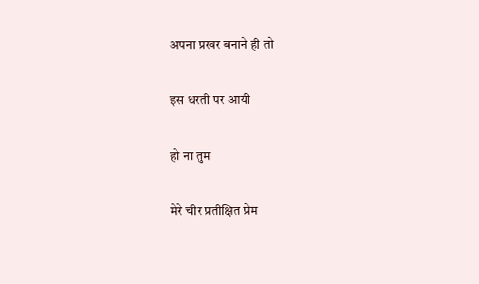अपना प्रखर बनाने ही तो

इस धरती पर आयी

हो ना तुम

मेरे चीर प्रतीक्षित प्रेम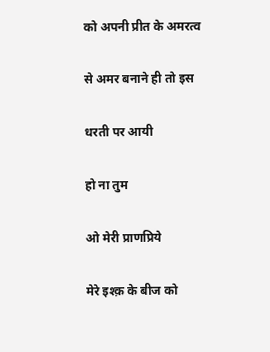को अपनी प्रीत के अमरत्व

से अमर बनाने ही तो इस

धरती पर आयी

हो ना तुम

ओ मेरी प्राणप्रिये

मेरे इश्क़ के बीज को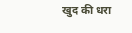खुद की धरा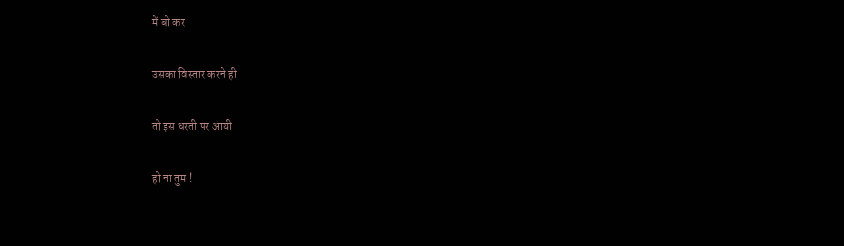में बो कर

उसका विस्तार करने ही

तो इस धरती पर आयी

हो ना तुम !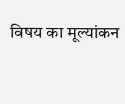विषय का मूल्यांकन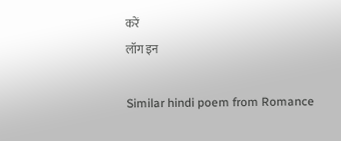करें
लॉग इन

Similar hindi poem from Romance